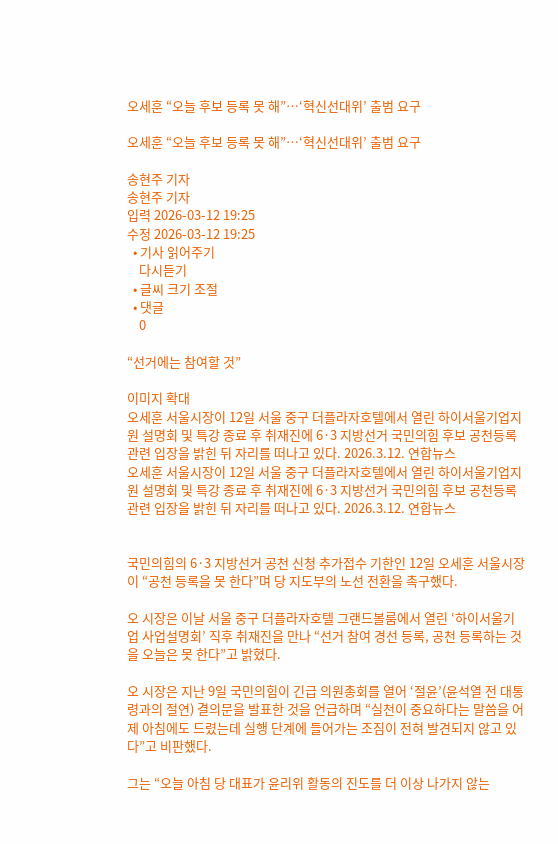오세훈 “오늘 후보 등록 못 해”…‘혁신선대위’ 출범 요구

오세훈 “오늘 후보 등록 못 해”…‘혁신선대위’ 출범 요구

송현주 기자
송현주 기자
입력 2026-03-12 19:25
수정 2026-03-12 19:25
  • 기사 읽어주기
    다시듣기
  • 글씨 크기 조절
  • 댓글
    0

“선거에는 참여할 것”

이미지 확대
오세훈 서울시장이 12일 서울 중구 더플라자호텔에서 열린 하이서울기업지원 설명회 및 특강 종료 후 취재진에 6·3 지방선거 국민의힘 후보 공천등록 관련 입장을 밝힌 뒤 자리를 떠나고 있다. 2026.3.12. 연합뉴스
오세훈 서울시장이 12일 서울 중구 더플라자호텔에서 열린 하이서울기업지원 설명회 및 특강 종료 후 취재진에 6·3 지방선거 국민의힘 후보 공천등록 관련 입장을 밝힌 뒤 자리를 떠나고 있다. 2026.3.12. 연합뉴스


국민의힘의 6·3 지방선거 공천 신청 추가접수 기한인 12일 오세훈 서울시장이 “공천 등록을 못 한다”며 당 지도부의 노선 전환을 촉구했다.

오 시장은 이날 서울 중구 더플라자호텔 그랜드볼룸에서 열린 ‘하이서울기업 사업설명회’ 직후 취재진을 만나 “선거 참여 경선 등록, 공천 등록하는 것을 오늘은 못 한다”고 밝혔다.

오 시장은 지난 9일 국민의힘이 긴급 의원총회를 열어 ‘절윤’(윤석열 전 대통령과의 절연) 결의문을 발표한 것을 언급하며 “실천이 중요하다는 말씀을 어제 아침에도 드렸는데 실행 단계에 들어가는 조짐이 전혀 발견되지 않고 있다”고 비판했다.

그는 “오늘 아침 당 대표가 윤리위 활동의 진도를 더 이상 나가지 않는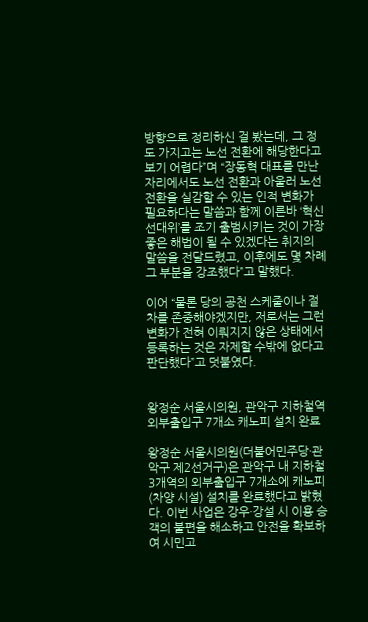방향으로 정리하신 걸 봤는데, 그 정도 가지고는 노선 전환에 해당한다고 보기 어렵다”며 “장동혁 대표를 만난 자리에서도 노선 전환과 아울러 노선 전환을 실감할 수 있는 인적 변화가 필요하다는 말씀과 함께 이른바 ‘혁신선대위’를 조기 출범시키는 것이 가장 좋은 해법이 될 수 있겠다는 취지의 말씀을 전달드렸고, 이후에도 몇 차례 그 부분을 강조했다”고 말했다.

이어 “물론 당의 공천 스케줄이나 절차를 존중해야겠지만, 저로서는 그런 변화가 전혀 이뤄지지 않은 상태에서 등록하는 것은 자제할 수밖에 없다고 판단했다”고 덧붙였다.


왕정순 서울시의원, 관악구 지하철역 외부출입구 7개소 캐노피 설치 완료

왕정순 서울시의원(더불어민주당·관악구 제2선거구)은 관악구 내 지하철 3개역의 외부출입구 7개소에 캐노피(차양 시설) 설치를 완료했다고 밝혔다. 이번 사업은 강우·강설 시 이용 승객의 불편을 해소하고 안전을 확보하여 시민고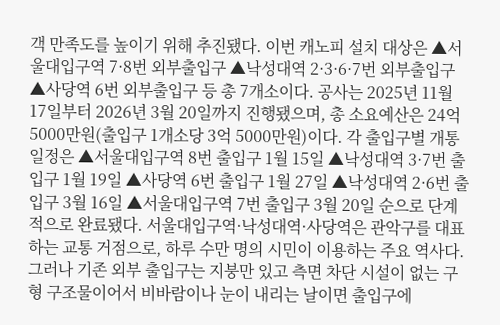객 만족도를 높이기 위해 추진됐다. 이번 캐노피 설치 대상은 ▲서울대입구역 7·8번 외부출입구 ▲낙성대역 2·3·6·7번 외부출입구 ▲사당역 6번 외부출입구 등 총 7개소이다. 공사는 2025년 11월 17일부터 2026년 3월 20일까지 진행됐으며, 총 소요예산은 24억 5000만원(출입구 1개소당 3억 5000만원)이다. 각 출입구별 개통 일정은 ▲서울대입구역 8번 출입구 1월 15일 ▲낙성대역 3·7번 출입구 1월 19일 ▲사당역 6번 출입구 1월 27일 ▲낙성대역 2·6번 출입구 3월 16일 ▲서울대입구역 7번 출입구 3월 20일 순으로 단계적으로 완료됐다. 서울대입구역·낙성대역·사당역은 관악구를 대표하는 교통 거점으로, 하루 수만 명의 시민이 이용하는 주요 역사다. 그러나 기존 외부 출입구는 지붕만 있고 측면 차단 시설이 없는 구형 구조물이어서 비바람이나 눈이 내리는 날이면 출입구에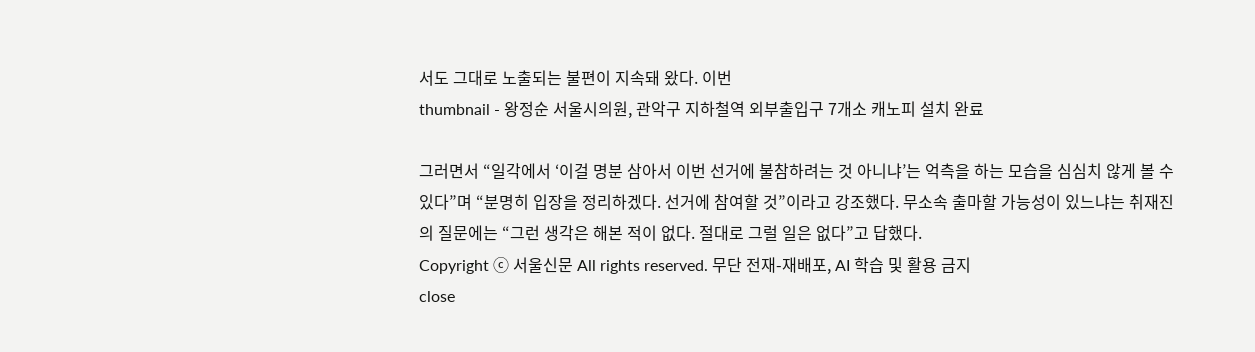서도 그대로 노출되는 불편이 지속돼 왔다. 이번
thumbnail - 왕정순 서울시의원, 관악구 지하철역 외부출입구 7개소 캐노피 설치 완료

그러면서 “일각에서 ‘이걸 명분 삼아서 이번 선거에 불참하려는 것 아니냐’는 억측을 하는 모습을 심심치 않게 볼 수 있다”며 “분명히 입장을 정리하겠다. 선거에 참여할 것”이라고 강조했다. 무소속 출마할 가능성이 있느냐는 취재진의 질문에는 “그런 생각은 해본 적이 없다. 절대로 그럴 일은 없다”고 답했다.
Copyright ⓒ 서울신문 All rights reserved. 무단 전재-재배포, AI 학습 및 활용 금지
close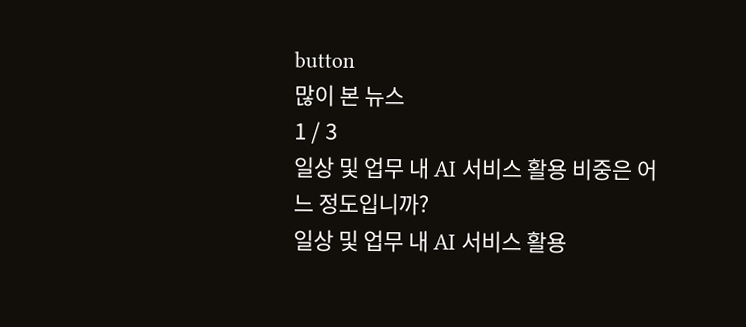button
많이 본 뉴스
1 / 3
일상 및 업무 내 AI 서비스 활용 비중은 어느 정도입니까?
일상 및 업무 내 AI 서비스 활용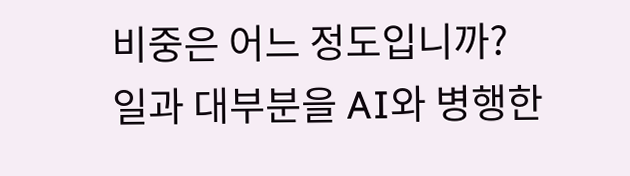비중은 어느 정도입니까?
일과 대부분을 AI와 병행한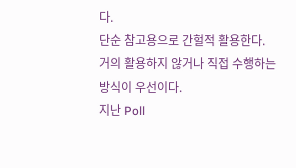다.
단순 참고용으로 간헐적 활용한다.
거의 활용하지 않거나 직접 수행하는 방식이 우선이다.
지난 Poll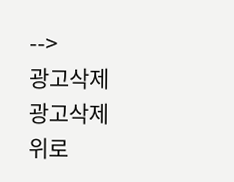-->
광고삭제
광고삭제
위로